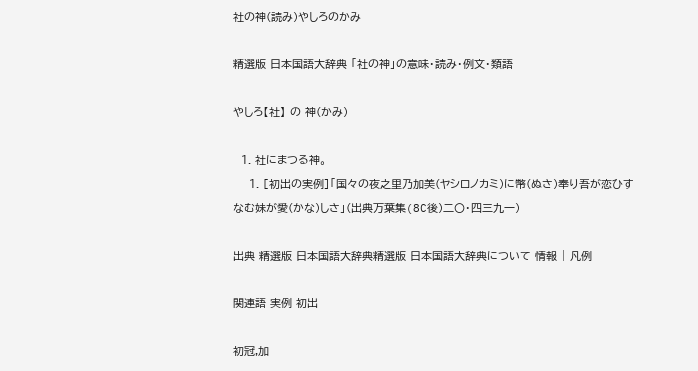社の神(読み)やしろのかみ

精選版 日本国語大辞典 「社の神」の意味・読み・例文・類語

やしろ【社】 の 神(かみ)

  1. 社にまつる神。
    1. [初出の実例]「国々の夜之里乃加美(ヤシロノカミ)に幣(ぬさ)奉り吾が恋ひすなむ妹が愛(かな)しさ」(出典万葉集(8C後)二〇・四三九一)

出典 精選版 日本国語大辞典精選版 日本国語大辞典について 情報 | 凡例

関連語 実例 初出

初冠,加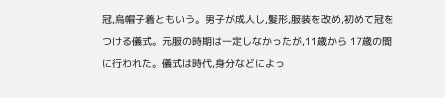冠,烏帽子着ともいう。男子が成人し,髪形,服装を改め,初めて冠をつける儀式。元服の時期は一定しなかったが,11歳から 17歳の間に行われた。儀式は時代,身分などによっ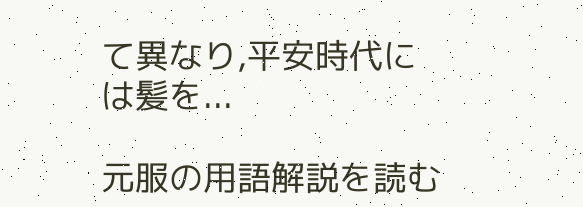て異なり,平安時代には髪を...

元服の用語解説を読む